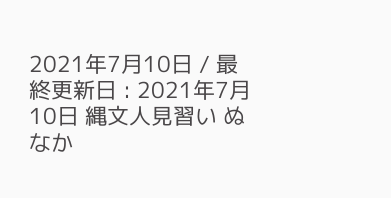2021年7月10日 / 最終更新日 : 2021年7月10日 縄文人見習い ぬなか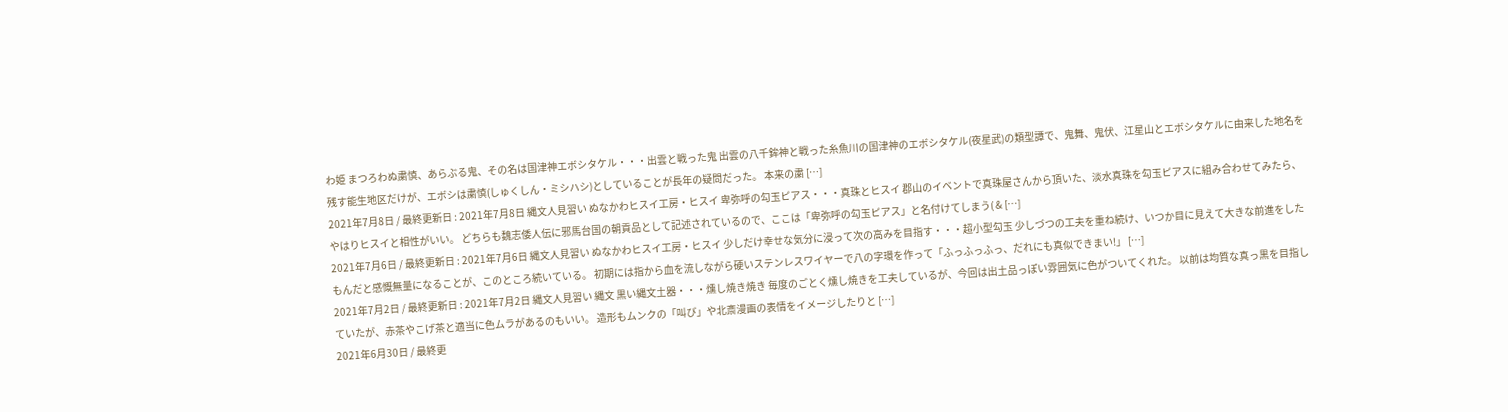わ姫 まつろわぬ粛慎、あらぶる鬼、その名は国津神エボシタケル・・・出雲と戦った鬼 出雲の八千鉾神と戦った糸魚川の国津神のエボシタケル(夜星武)の類型譚で、鬼舞、鬼伏、江星山とエボシタケルに由来した地名を残す能生地区だけが、エボシは粛慎(しゅくしん・ミシハシ)としていることが長年の疑問だった。 本来の粛 […]
2021年7月8日 / 最終更新日 : 2021年7月8日 縄文人見習い ぬなかわヒスイ工房・ヒスイ 卑弥呼の勾玉ピアス・・・真珠とヒスイ 郡山のイベントで真珠屋さんから頂いた、淡水真珠を勾玉ピアスに組み合わせてみたら、やはりヒスイと相性がいい。 どちらも魏志倭人伝に邪馬台国の朝貢品として記述されているので、ここは「卑弥呼の勾玉ピアス」と名付けてしまう( & […]
2021年7月6日 / 最終更新日 : 2021年7月6日 縄文人見習い ぬなかわヒスイ工房・ヒスイ 少しだけ幸せな気分に浸って次の高みを目指す・・・超小型勾玉 少しづつの工夫を重ね続け、いつか目に見えて大きな前進をしたもんだと感慨無量になることが、このところ続いている。 初期には指から血を流しながら硬いステンレスワイヤーで八の字環を作って「ふっふっふっ、だれにも真似できまい!」 […]
2021年7月2日 / 最終更新日 : 2021年7月2日 縄文人見習い 縄文 黒い縄文土器・・・燻し焼き焼き 毎度のごとく燻し焼きを工夫しているが、今回は出土品っぽい雰囲気に色がついてくれた。 以前は均質な真っ黒を目指していたが、赤茶やこげ茶と適当に色ムラがあるのもいい。 造形もムンクの「叫び」や北斎漫画の表情をイメージしたりと […]
2021年6月30日 / 最終更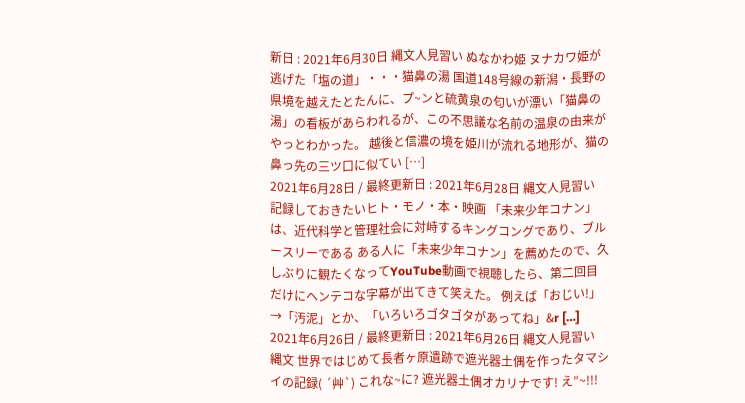新日 : 2021年6月30日 縄文人見習い ぬなかわ姫 ヌナカワ姫が逃げた「塩の道」・・・猫鼻の湯 国道148号線の新潟・長野の県境を越えたとたんに、プ~ンと硫黄泉の匂いが漂い「猫鼻の湯」の看板があらわれるが、この不思議な名前の温泉の由来がやっとわかった。 越後と信濃の境を姫川が流れる地形が、猫の鼻っ先の三ツ口に似てい […]
2021年6月28日 / 最終更新日 : 2021年6月28日 縄文人見習い 記録しておきたいヒト・モノ・本・映画 「未来少年コナン」は、近代科学と管理社会に対峙するキングコングであり、ブルースリーである ある人に「未来少年コナン」を薦めたので、久しぶりに観たくなってYouTube動画で視聴したら、第二回目だけにヘンテコな字幕が出てきて笑えた。 例えば「おじい!」→「汚泥」とか、「いろいろゴタゴタがあってね」&r […]
2021年6月26日 / 最終更新日 : 2021年6月26日 縄文人見習い 縄文 世界ではじめて長者ヶ原遺跡で遮光器土偶を作ったタマシイの記録( ´艸`) これな~に? 遮光器土偶オカリナです! え”~!!!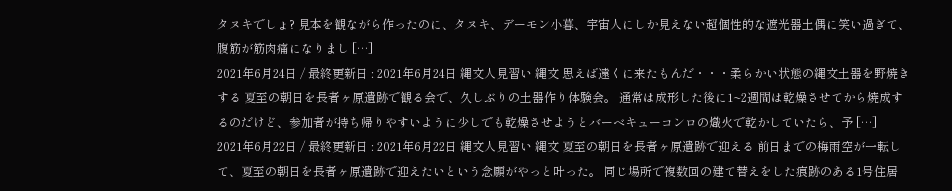タヌキでしょ? 見本を観ながら作ったのに、タヌキ、デーモン小暮、宇宙人にしか見えない超個性的な遮光器土偶に笑い過ぎて、腹筋が筋肉痛になりまし […]
2021年6月24日 / 最終更新日 : 2021年6月24日 縄文人見習い 縄文 思えば遠くに来たもんだ・・・柔らかい状態の縄文土器を野焼きする 夏至の朝日を長者ヶ原遺跡で観る会で、久しぶりの土器作り体験会。 通常は成形した後に1~2週間は乾燥させてから焼成するのだけど、参加者が持ち帰りやすいように少しでも乾燥させようとバーベキューコンロの熾火で乾かしていたら、予 […]
2021年6月22日 / 最終更新日 : 2021年6月22日 縄文人見習い 縄文 夏至の朝日を長者ヶ原遺跡で迎える 前日までの梅雨空が一転して、夏至の朝日を長者ヶ原遺跡で迎えたいという念願がやっと叶った。 同じ場所で複数回の建て替えをした痕跡のある1号住居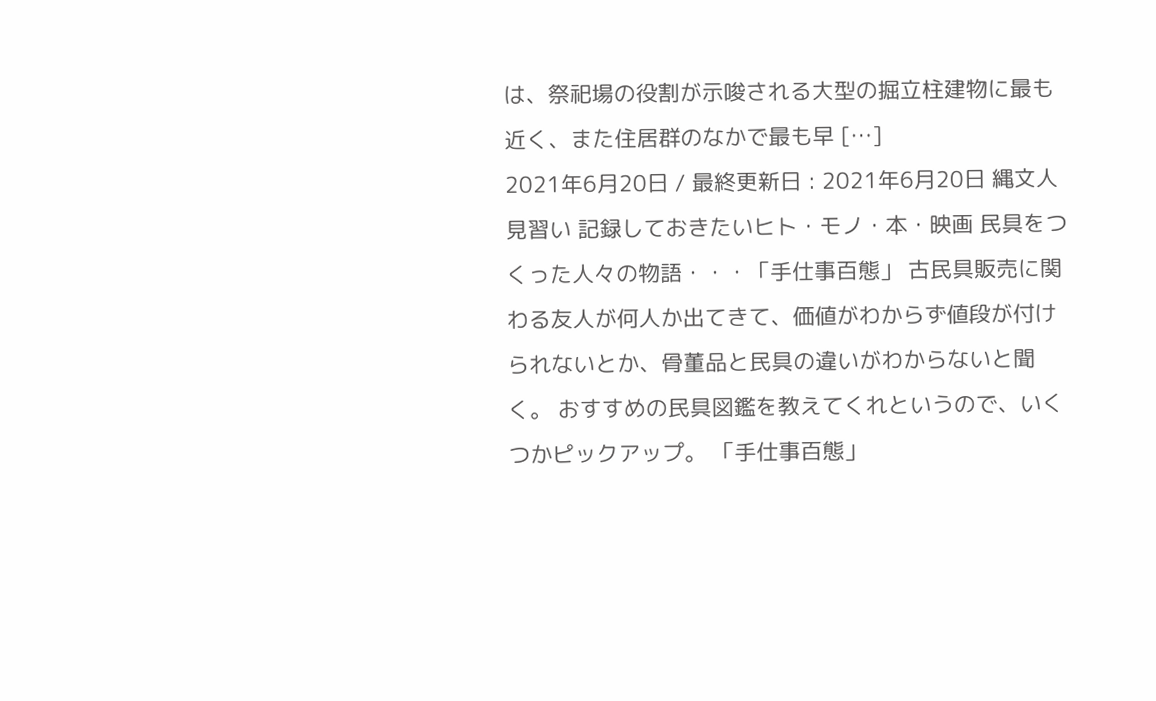は、祭祀場の役割が示唆される大型の掘立柱建物に最も近く、また住居群のなかで最も早 […]
2021年6月20日 / 最終更新日 : 2021年6月20日 縄文人見習い 記録しておきたいヒト・モノ・本・映画 民具をつくった人々の物語・・・「手仕事百態」 古民具販売に関わる友人が何人か出てきて、価値がわからず値段が付けられないとか、骨董品と民具の違いがわからないと聞く。 おすすめの民具図鑑を教えてくれというので、いくつかピックアップ。 「手仕事百態」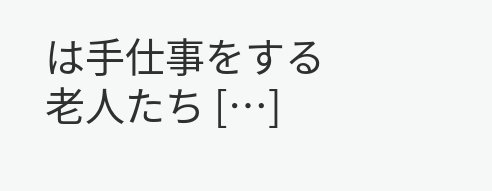は手仕事をする老人たち […]